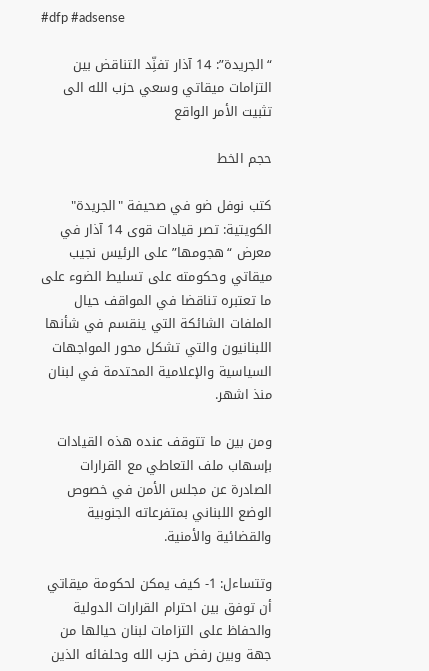#dfp #adsense

“الجريدة”: 14 آذار تفنِّد التناقض بين التزامات ميقاتي وسعي حزب الله الى تثبيت الأمر الواقع

حجم الخط

كتب نوفل ضو في صحيفة "الجريدة" الكويتية: تصر قيادات قوى 14 آذار في معرض “هجومها” على الرئيس نجيب ميقاتي وحكومته على تسليط الضوء على ما تعتبره تناقضا في المواقف حيال الملفات الشائكة التي ينقسم في شأنها اللبنانيون والتي تشكل محور المواجهات السياسية والإعلامية المحتدمة في لبنان منذ اشهر.

ومن بين ما تتوقف عنده هذه القيادات بإسهاب ملف التعاطي مع القرارات الصادرة عن مجلس الأمن في خصوص الوضع اللبناني بمتفرعاته الجنوبية والقضائية والأمنية.

وتتساءل: 1- كيف يمكن لحكومة ميقاتي أن توفق بين احترام القرارات الدولية والحفاظ على التزامات لبنان حيالها من جهة وبين رفض حزب الله وحلفائه الذين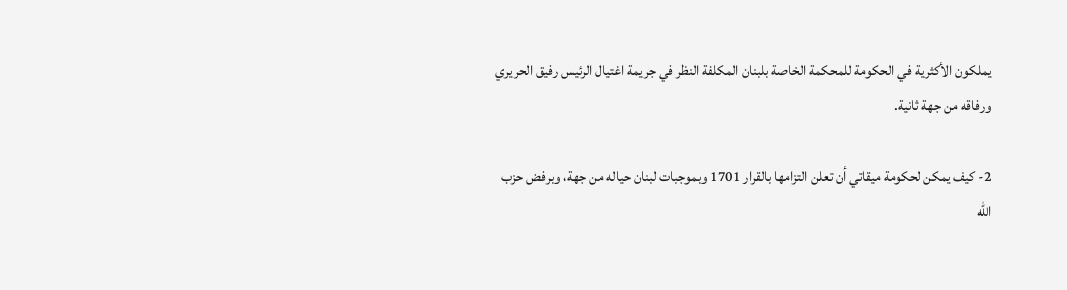يملكون الأكثرية في الحكومة للمحكمة الخاصة بلبنان المكلفة النظر في جريمة اغتيال الرئيس رفيق الحريري ورفاقه من جهة ثانية.

2- كيف يمكن لحكومة ميقاتي أن تعلن التزامها بالقرار 1701 وبموجبات لبنان حياله من جهة، وبرفض حزب الله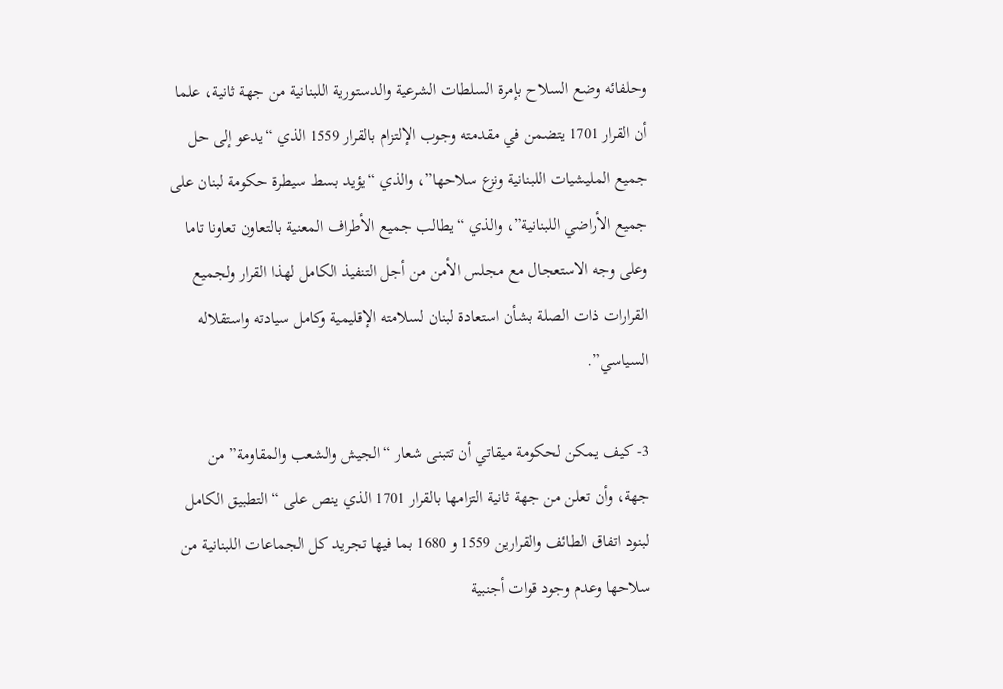وحلفائه وضع السلاح بإمرة السلطات الشرعية والدستورية اللبنانية من جهة ثانية، علما أن القرار 1701 يتضمن في مقدمته وجوب الإلتزام بالقرار 1559 الذي “يدعو إلى حل جميع المليشيات اللبنانية ونزع سلاحها”، والذي “يؤيد بسط سيطرة حكومة لبنان على جميع الأراضي اللبنانية”، والذي “يطالب جميع الأطراف المعنية بالتعاون تعاونا تاما وعلى وجه الاستعجال مع مجلس الأمن من أجل التنفيذ الكامل لهذا القرار ولجميع القرارات ذات الصلة بشأن استعادة لبنان لسلامته الإقليمية وكامل سيادته واستقلاله السياسي”.

3- كيف يمكن لحكومة ميقاتي أن تتبنى شعار “الجيش والشعب والمقاومة” من جهة، وأن تعلن من جهة ثانية التزامها بالقرار 1701 الذي ينص على “التطبيق الكامل لبنود اتفاق الطائف والقرارين 1559 و 1680 بما فيها تجريد كل الجماعات اللبنانية من سلاحها وعدم وجود قوات أجنبية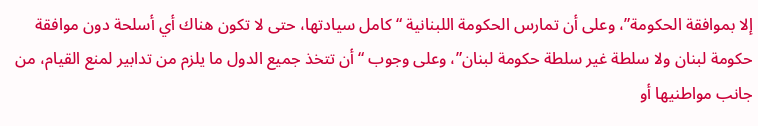إلا بموافقة الحكومة”، وعلى أن تمارس الحكومة اللبنانية “كامل سيادتها، حتى لا تكون هناك أي أسلحة دون موافقة حكومة لبنان ولا سلطة غير سلطة حكومة لبنان”، وعلى وجوب “أن تتخذ جميع الدول ما يلزم من تدابير لمنع القيام، من جانب مواطنيها أو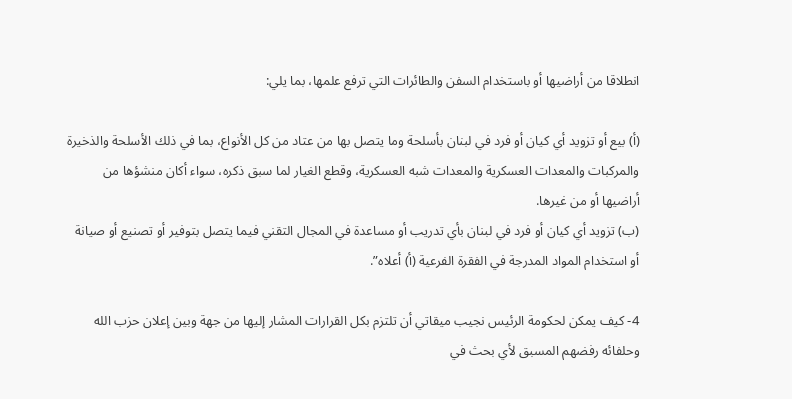انطلاقا من أراضيها أو باستخدام السفن والطائرات التي ترفع علمها، بما يلي:

(أ‌) بيع أو تزويد أي كيان أو فرد في لبنان بأسلحة وما يتصل بها من عتاد من كل الأنواع، بما في ذلك الأسلحة والذخيرة والمركبات والمعدات العسكرية والمعدات شبه العسكرية، وقطع الغيار لما سبق ذكره، سواء أكان منشؤها من أراضيها أو من غيرها.
(ب) تزويد أي كيان أو فرد في لبنان بأي تدريب أو مساعدة في المجال التقني فيما يتصل بتوفير أو تصنيع أو صيانة أو استخدام المواد المدرجة في الفقرة الفرعية (أ) أعلاه”.

4- كيف يمكن لحكومة الرئيس نجيب ميقاتي أن تلتزم بكل القرارات المشار إليها من جهة وبين إعلان حزب الله وحلفائه رفضهم المسبق لأي بحث في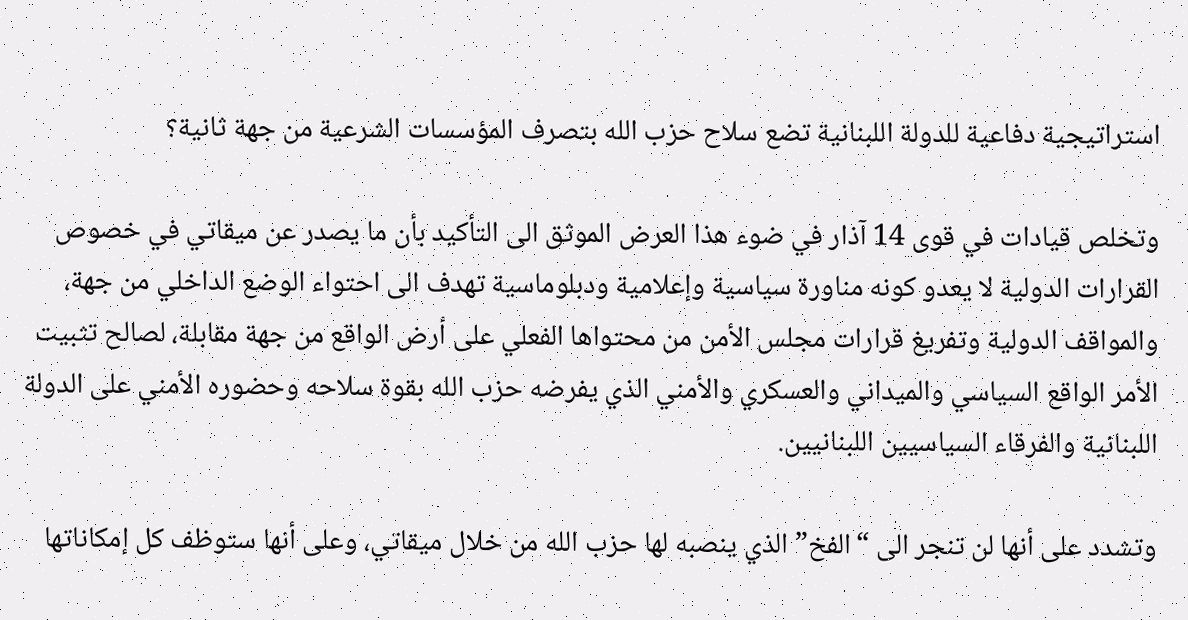استراتيجية دفاعية للدولة اللبنانية تضع سلاح حزب الله بتصرف المؤسسات الشرعية من جهة ثانية؟

وتخلص قيادات في قوى 14 آذار في ضوء هذا العرض الموثق الى التأكيد بأن ما يصدر عن ميقاتي في خصوص القرارات الدولية لا يعدو كونه مناورة سياسية وإعلامية ودبلوماسية تهدف الى احتواء الوضع الداخلي من جهة، والمواقف الدولية وتفريغ قرارات مجلس الأمن من محتواها الفعلي على أرض الواقع من جهة مقابلة، لصالح تثبيت الأمر الواقع السياسي والميداني والعسكري والأمني الذي يفرضه حزب الله بقوة سلاحه وحضوره الأمني على الدولة اللبنانية والفرقاء السياسيين اللبنانيين.

وتشدد على أنها لن تنجر الى “الفخ” الذي ينصبه لها حزب الله من خلال ميقاتي، وعلى أنها ستوظف كل إمكاناتها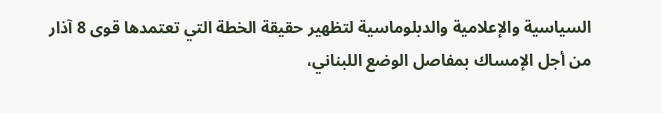السياسية والإعلامية والدبلوماسية لتظهير حقيقة الخطة التي تعتمدها قوى 8 آذار من أجل الإمساك بمفاصل الوضع اللبناني،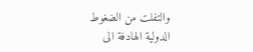والتفلت من الضغوط الدولية الهادفة الى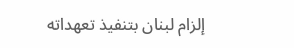إلزام لبنان بتنفيذ تعهداته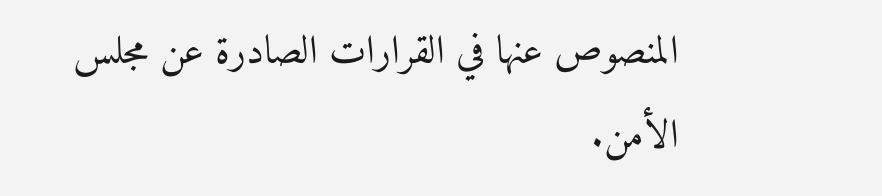المنصوص عنها في القرارات الصادرة عن مجلس الأمن.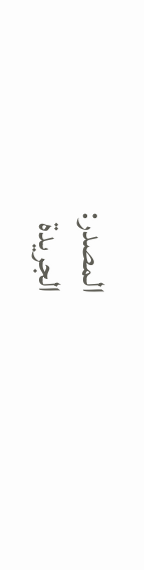المصدر:
الجريدة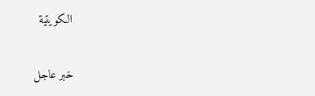الكويتية

خبر عاجل